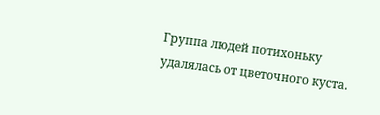Группа людей потихоньку удалялась от цветочного куста.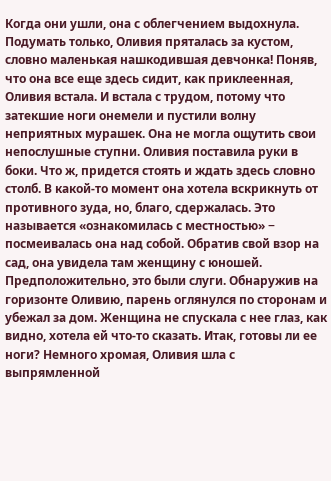Когда они ушли, она с облегчением выдохнула. Подумать только, Оливия пряталась за кустом, словно маленькая нашкодившая девчонка! Поняв, что она все еще здесь сидит, как приклеенная, Оливия встала. И встала с трудом, потому что затекшие ноги онемели и пустили волну неприятных мурашек. Она не могла ощутить свои непослушные ступни. Оливия поставила руки в боки. Что ж, придется стоять и ждать здесь словно столб. В какой-то момент она хотела вскрикнуть от противного зуда, но, благо, сдержалась. Это называется «ознакомилась с местностью» − посмеивалась она над собой. Обратив свой взор на сад, она увидела там женщину с юношей.
Предположительно, это были слуги. Обнаружив на горизонте Оливию, парень оглянулся по сторонам и убежал за дом. Женщина не спускала с нее глаз, как видно, хотела ей что-то сказать. Итак, готовы ли ее ноги? Немного хромая, Оливия шла с выпрямленной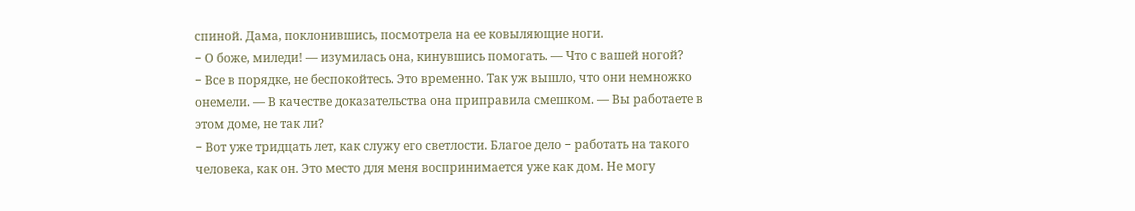спиной. Дама, поклонившись, посмотрела на ее ковыляющие ноги.
− О боже, миледи! — изумилась она, кинувшись помогать. — Что с вашей ногой?
− Все в порядке, не беспокойтесь. Это временно. Так уж вышло, что они немножко онемели. — В качестве доказательства она приправила смешком. — Вы работаете в этом доме, не так ли?
− Вот уже тридцать лет, как служу его светлости. Благое дело − работать на такого человека, как он. Это место для меня воспринимается уже как дом. Не могу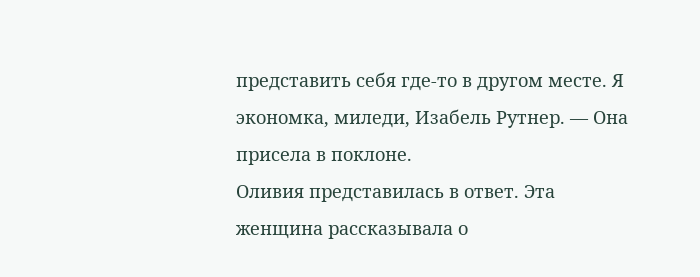представить себя где-то в другом месте. Я экономка, миледи, Изабель Рутнер. — Она присела в поклоне.
Оливия представилась в ответ. Эта женщина рассказывала о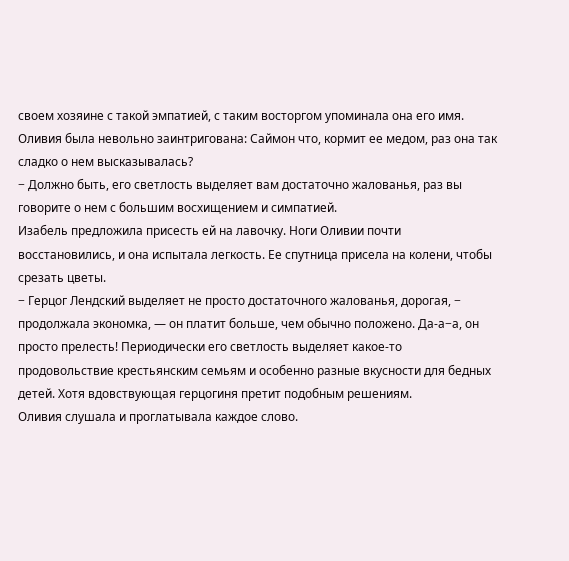своем хозяине с такой эмпатией, с таким восторгом упоминала она его имя. Оливия была невольно заинтригована: Саймон что, кормит ее медом, раз она так сладко о нем высказывалась?
− Должно быть, его светлость выделяет вам достаточно жалованья, раз вы говорите о нем с большим восхищением и симпатией.
Изабель предложила присесть ей на лавочку. Ноги Оливии почти восстановились, и она испытала легкость. Ее спутница присела на колени, чтобы срезать цветы.
− Герцог Лендский выделяет не просто достаточного жалованья, дорогая, − продолжала экономка, — он платит больше, чем обычно положено. Да-а−а, он просто прелесть! Периодически его светлость выделяет какое-то продовольствие крестьянским семьям и особенно разные вкусности для бедных детей. Хотя вдовствующая герцогиня претит подобным решениям.
Оливия слушала и проглатывала каждое слово.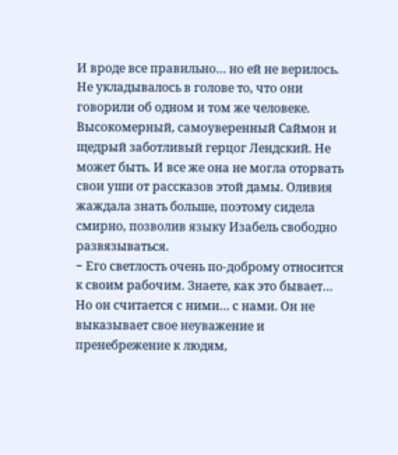И вроде все правильно… но ей не верилось. Не укладывалось в голове то, что они говорили об одном и том же человеке. Высокомерный, самоуверенный Саймон и щедрый заботливый герцог Лендский. Не может быть. И все же она не могла оторвать свои уши от рассказов этой дамы. Оливия жаждала знать больше, поэтому сидела смирно, позволив языку Изабель свободно развязываться.
− Его светлость очень по-доброму относится к своим рабочим. Знаете, как это бывает… Но он считается с ними… с нами. Он не выказывает свое неуважение и пренебрежение к людям,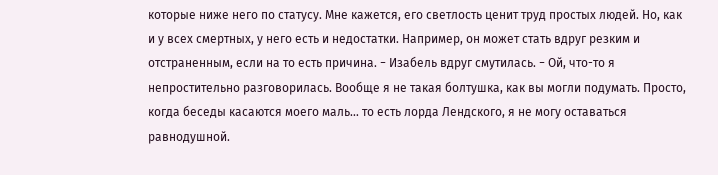которые ниже него по статусу. Мне кажется, его светлость ценит труд простых людей. Но, как и у всех смертных, у него есть и недостатки. Например, он может стать вдруг резким и отстраненным, если на то есть причина. − Изабель вдруг смутилась. − Ой, что-то я непростительно разговорилась. Вообще я не такая болтушка, как вы могли подумать. Просто, когда беседы касаются моего маль… то есть лорда Лендского, я не могу оставаться равнодушной.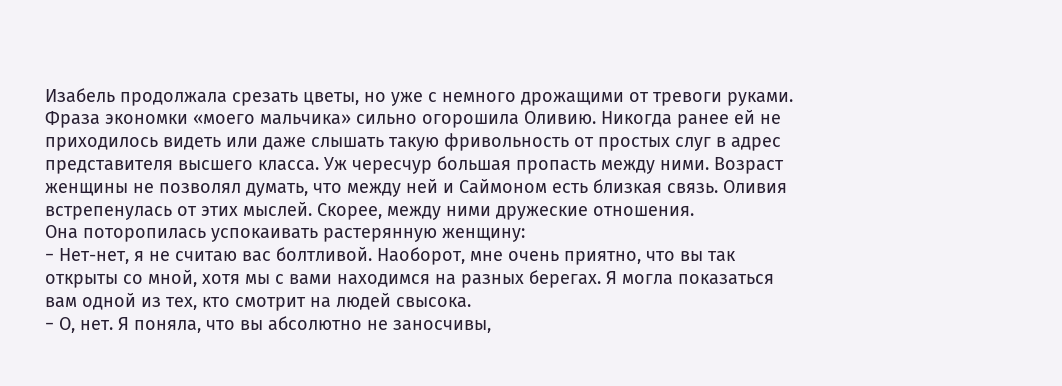Изабель продолжала срезать цветы, но уже с немного дрожащими от тревоги руками. Фраза экономки «моего мальчика» сильно огорошила Оливию. Никогда ранее ей не приходилось видеть или даже слышать такую фривольность от простых слуг в адрес представителя высшего класса. Уж чересчур большая пропасть между ними. Возраст женщины не позволял думать, что между ней и Саймоном есть близкая связь. Оливия встрепенулась от этих мыслей. Скорее, между ними дружеские отношения.
Она поторопилась успокаивать растерянную женщину:
− Нет-нет, я не считаю вас болтливой. Наоборот, мне очень приятно, что вы так открыты со мной, хотя мы с вами находимся на разных берегах. Я могла показаться вам одной из тех, кто смотрит на людей свысока.
− О, нет. Я поняла, что вы абсолютно не заносчивы,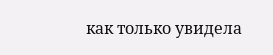как только увидела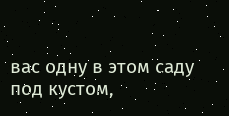вас одну в этом саду под кустом,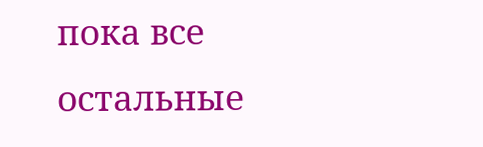пока все остальные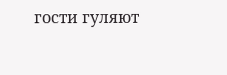гости гуляют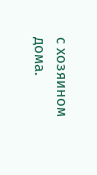с хозяином дома.